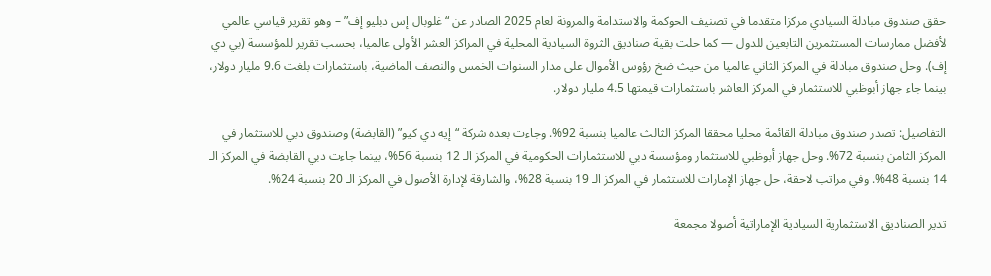حقق صندوق مبادلة السيادي مركزا متقدما في تصنيف الحوكمة والاستدامة والمرونة لعام 2025 الصادر عن “غلوبال إس دبليو إف” – وهو تقرير قياسي عالمي لأفضل ممارسات المستثمرين التابعين للدول — كما حلت بقية صناديق الثروة السيادية المحلية في المراكز العشر الأولى عالميا، بحسب تقرير للمؤسسة (بي دي إف). وحل صندوق مبادلة في المركز الثاني عالميا من حيث ضخ رؤوس الأموال على مدار السنوات الخمس والنصف الماضية، باستثمارات بلغت 9.6 مليار دولار، بينما جاء جهاز أبوظبي للاستثمار في المركز العاشر باستثمارات قيمتها 4.5 مليار دولار.

التفاصيل: تصدر صندوق مبادلة القائمة محليا محققا المركز الثالث عالميا بنسبة 92%. وجاءت بعده شركة “إيه دي كيو” (القابضة) وصندوق دبي للاستثمار في المركز الثامن بنسبة 72%. وحل جهاز أبوظبي للاستثمار ومؤسسة دبي للاستثمارات الحكومية في المركز الـ 12 بنسبة 56%، بينما جاءت دبي القابضة في المركز الـ 14 بنسبة 48%. وفي مراتب لاحقة، حل جهاز الإمارات للاستثمار في المركز الـ 19 بنسبة 28%، والشارقة لإدارة الأصول في المركز الـ 20 بنسبة 24%.

تدير الصناديق الاستثمارية السيادية الإماراتية أصولا مجمعة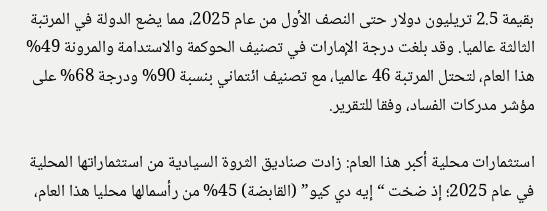بقيمة 2.5 تريليون دولار حتى النصف الأول من عام 2025، مما يضع الدولة في المرتبة الثالثة عالميا. وقد بلغت درجة الإمارات في تصنيف الحوكمة والاستدامة والمرونة 49% هذا العام، لتحتل المرتبة 46 عالميا، مع تصنيف ائتماني بنسبة 90% ودرجة 68% على مؤشر مدركات الفساد، وفقا للتقرير.

استثمارات محلية أكبر هذا العام: زادت صناديق الثروة السيادية من استثماراتها المحلية في عام 2025؛ إذ ضخت “إيه دي كيو” (القابضة) 45% من رأسمالها محليا هذا العام،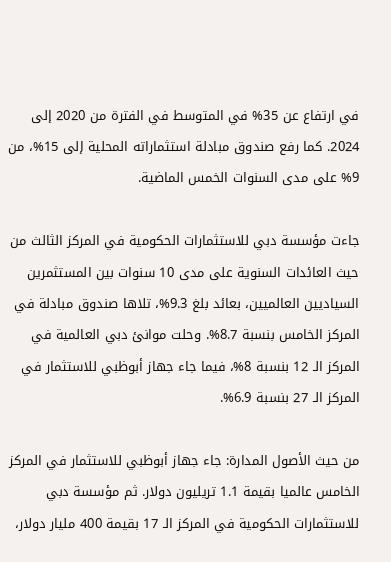في ارتفاع عن 35% في المتوسط في الفترة من 2020 إلى 2024. كما رفع صندوق مبادلة استثماراته المحلية إلى 15%، من 9% على مدى السنوات الخمس الماضية.

جاءت مؤسسة دبي للاستثمارات الحكومية في المركز الثالث من حيث العائدات السنوية على مدى 10 سنوات بين المستثمرين السياديين العالميين، بعائد بلغ 9.3%، تلاها صندوق مبادلة في المركز الخامس بنسبة 8.7%. وحلت موانئ دبي العالمية في المركز الـ 12 بنسبة 8%، فيما جاء جهاز أبوظبي للاستثمار في المركز الـ 27 بنسبة 6.9%.

من حيث الأصول المدارة: جاء جهاز أبوظبي للاستثمار في المركز الخامس عالميا بقيمة 1.1 تريليون دولار. ثم مؤسسة دبي للاستثمارات الحكومية في المركز الـ 17 بقيمة 400 مليار دولار،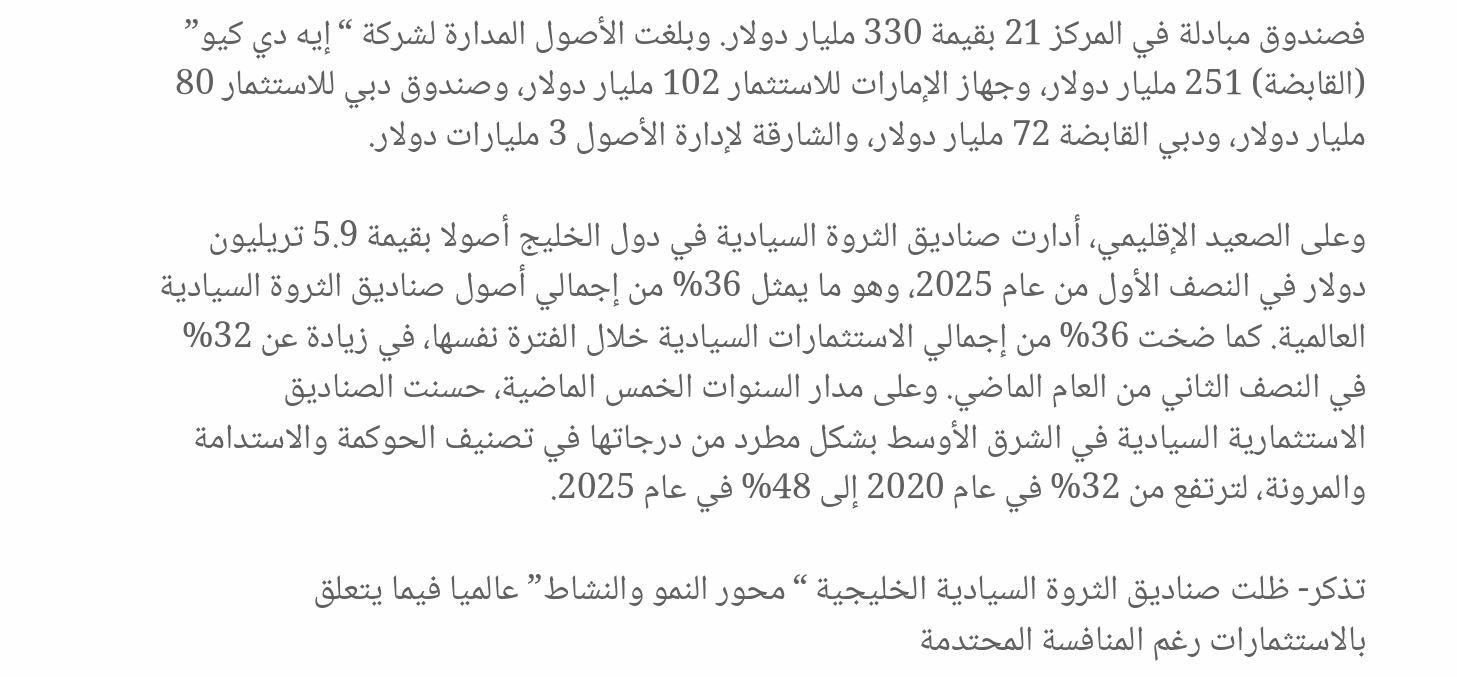فصندوق مبادلة في المركز 21 بقيمة 330 مليار دولار. وبلغت الأصول المدارة لشركة “إيه دي كيو” (القابضة) 251 مليار دولار، وجهاز الإمارات للاستثمار 102 مليار دولار، وصندوق دبي للاستثمار 80 مليار دولار، ودبي القابضة 72 مليار دولار، والشارقة لإدارة الأصول 3 مليارات دولار.

وعلى الصعيد الإقليمي، أدارت صناديق الثروة السيادية في دول الخليج أصولا بقيمة 5.9 تريليون دولار في النصف الأول من عام 2025، وهو ما يمثل 36% من إجمالي أصول صناديق الثروة السيادية العالمية. كما ضخت 36% من إجمالي الاستثمارات السيادية خلال الفترة نفسها، في زيادة عن 32% في النصف الثاني من العام الماضي. وعلى مدار السنوات الخمس الماضية، حسنت الصناديق الاستثمارية السيادية في الشرق الأوسط بشكل مطرد من درجاتها في تصنيف الحوكمة والاستدامة والمرونة، لترتفع من 32% في عام 2020 إلى 48% في عام 2025.

تذكر- ظلت صناديق الثروة السيادية الخليجية “محور النمو والنشاط” عالميا فيما يتعلق بالاستثمارات رغم المنافسة المحتدمة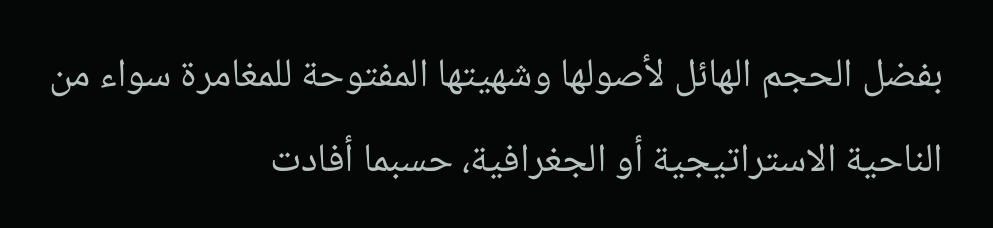بفضل الحجم الهائل لأصولها وشهيتها المفتوحة للمغامرة سواء من الناحية الاستراتيجية أو الجغرافية، حسبما أفادت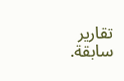تقارير سابقة.